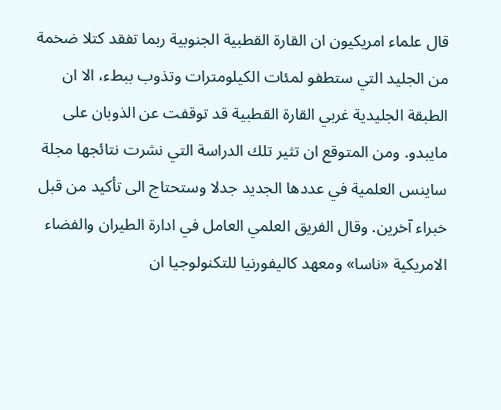قال علماء امريكيون ان القارة القطبية الجنوبية ربما تفقد كتلا ضخمة من الجليد التي ستطفو لمئات الكيلومترات وتذوب ببطء، الا ان الطبقة الجليدية غربي القارة القطبية قد توقفت عن الذوبان على مايبدو. ومن المتوقع ان تثير تلك الدراسة التي نشرت نتائجها مجلة ساينس العلمية في عددها الجديد جدلا وستحتاج الى تأكيد من قبل خبراء آخرين. وقال الفريق العلمي العامل في ادارة الطيران والفضاء الامريكية «ناسا» ومعهد كاليفورنيا للتكنولوجيا ان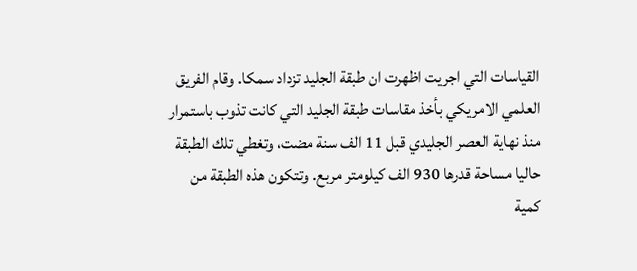القياسات التي اجريت اظهرت ان طبقة الجليد تزداد سمكا. وقام الفريق العلمي الامريكي بأخذ مقاسات طبقة الجليد التي كانت تذوب باستمرار منذ نهاية العصر الجليدي قبل 11 الف سنة مضت، وتغطي تلك الطبقة حاليا مساحة قدرها 930 الف كيلومتر مربع. وتتكون هذه الطبقة من كمية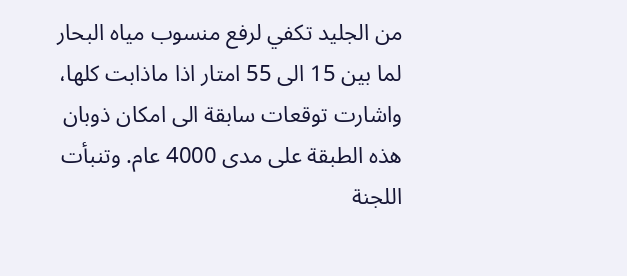من الجليد تكفي لرفع منسوب مياه البحار لما بين 15 الى 55 امتار اذا ماذابت كلها، واشارت توقعات سابقة الى امكان ذوبان هذه الطبقة على مدى 4000 عام. وتنبأت اللجنة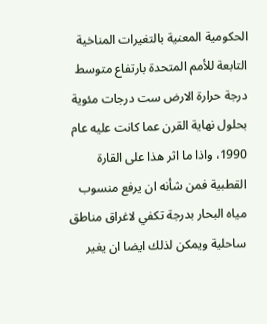الحكومية المعنية بالتغيرات المناخية التابعة للأمم المتحدة بارتفاع متوسط درجة حرارة الارض ست درجات مئوية بحلول نهاية القرن عما كانت عليه عام 1990، واذا ما اثر هذا على القارة القطبية فمن شأنه ان يرفع منسوب مياه البحار بدرجة تكفي لاغراق مناطق ساحلية ويمكن لذلك ايضا ان يغير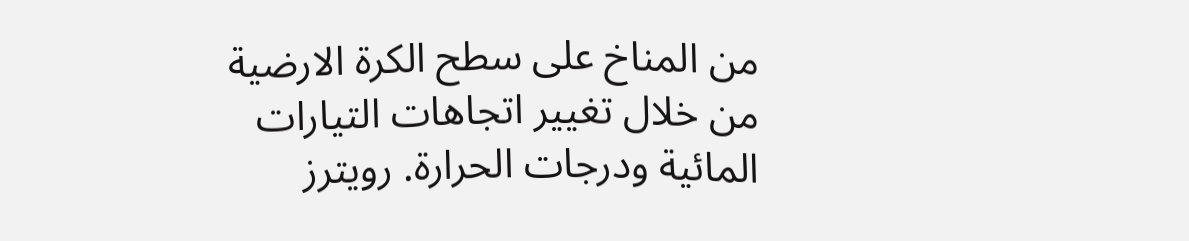من المناخ على سطح الكرة الارضية من خلال تغيير اتجاهات التيارات المائية ودرجات الحرارة. رويترز